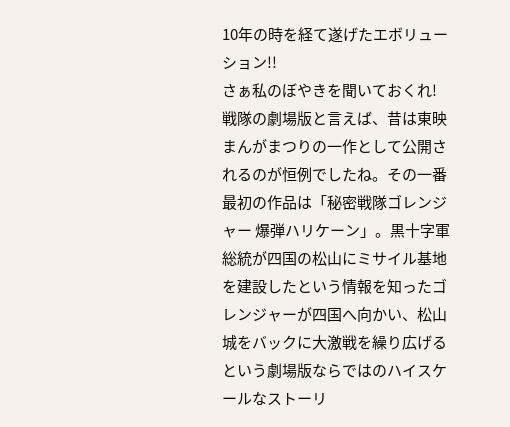10年の時を経て遂げたエボリューション!!
さぁ私のぼやきを聞いておくれ!
戦隊の劇場版と言えば、昔は東映まんがまつりの一作として公開されるのが恒例でしたね。その一番最初の作品は「秘密戦隊ゴレンジャー 爆弾ハリケーン」。黒十字軍総統が四国の松山にミサイル基地を建設したという情報を知ったゴレンジャーが四国へ向かい、松山城をバックに大激戦を繰り広げるという劇場版ならではのハイスケールなストーリ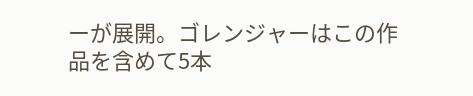ーが展開。ゴレンジャーはこの作品を含めて5本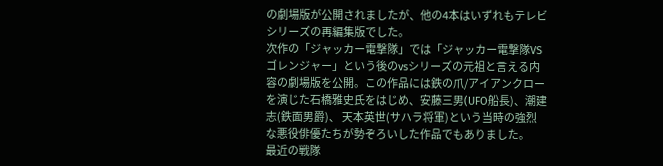の劇場版が公開されましたが、他の4本はいずれもテレビシリーズの再編集版でした。
次作の「ジャッカー電撃隊」では「ジャッカー電撃隊VSゴレンジャー」という後のvsシリーズの元祖と言える内容の劇場版を公開。この作品には鉄の爪/アイアンクローを演じた石橋雅史氏をはじめ、安藤三男(UFO船長)、潮建志(鉄面男爵)、 天本英世(サハラ将軍)という当時の強烈な悪役俳優たちが勢ぞろいした作品でもありました。
最近の戦隊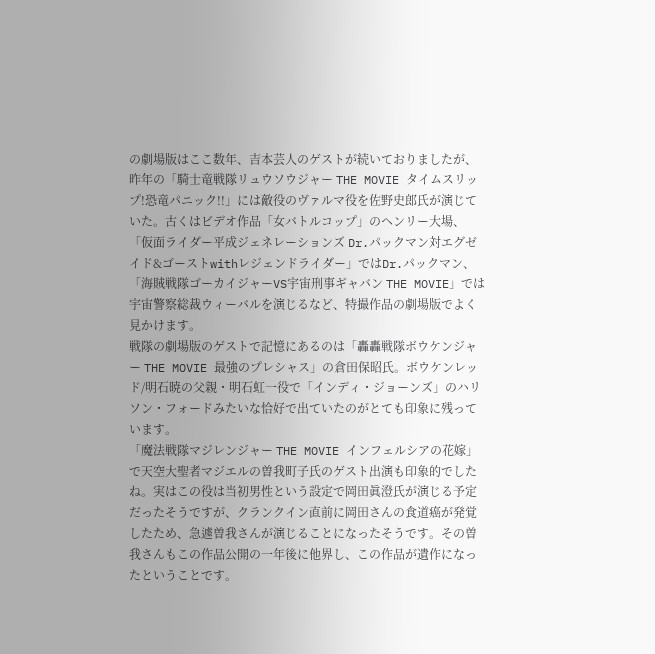の劇場版はここ数年、吉本芸人のゲストが続いておりましたが、昨年の「騎士竜戦隊リュウソウジャー THE MOVIE タイムスリップ!恐竜パニック!!」には敵役のヴァルマ役を佐野史郎氏が演じていた。古くはビデオ作品「女バトルコップ」のヘンリー大場、「仮面ライダー平成ジェネレーションズ Dr.パックマン対エグゼイド&ゴーストwithレジェンドライダー」ではDr.パックマン、「海賊戦隊ゴーカイジャーVS宇宙刑事ギャバン THE MOVIE」では宇宙警察総裁ウィーバルを演じるなど、特撮作品の劇場版でよく見かけます。
戦隊の劇場版のゲストで記憶にあるのは「轟轟戦隊ボウケンジャー THE MOVIE 最強のプレシャス」の倉田保昭氏。ボウケンレッド/明石暁の父親・明石虹一役で「インディ・ジョーンズ」のハリソン・フォードみたいな恰好で出ていたのがとても印象に残っています。
「魔法戦隊マジレンジャー THE MOVIE インフェルシアの花嫁」で天空大聖者マジエルの曽我町子氏のゲスト出演も印象的でしたね。実はこの役は当初男性という設定で岡田眞澄氏が演じる予定だったそうですが、クランクイン直前に岡田さんの食道癌が発覚したため、急遽曽我さんが演じることになったそうです。その曽我さんもこの作品公開の一年後に他界し、この作品が遺作になったということです。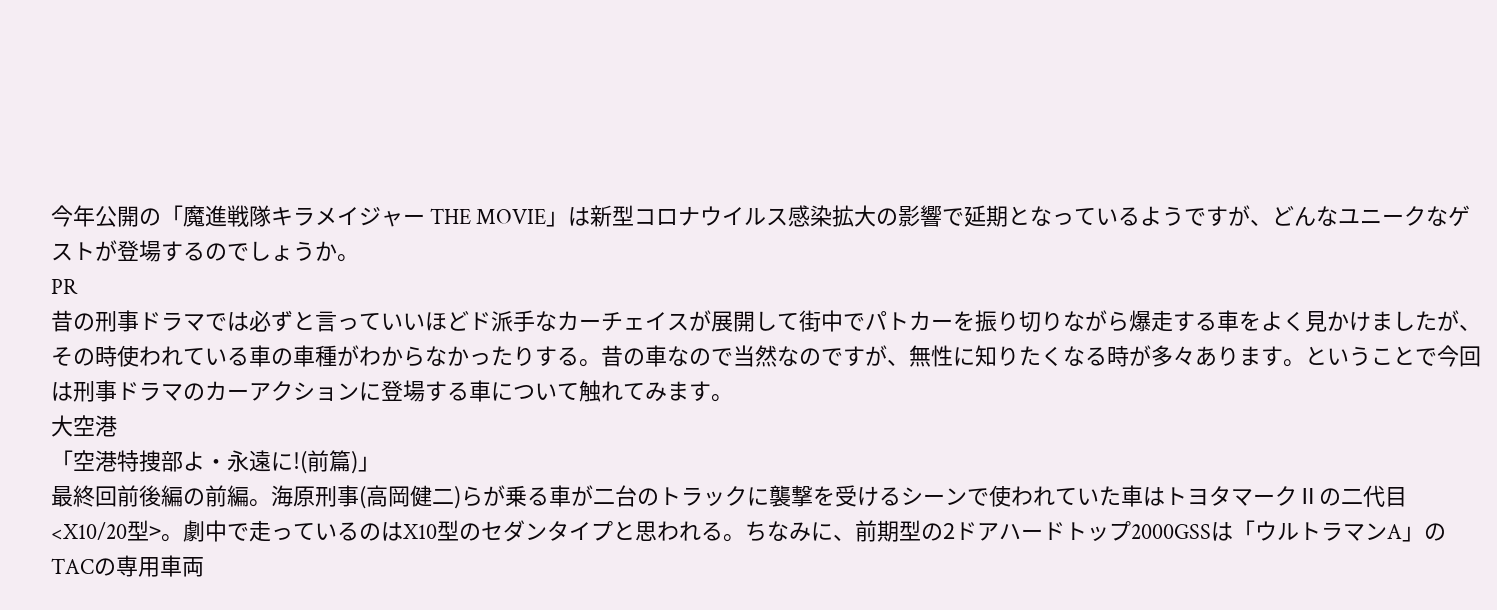今年公開の「魔進戦隊キラメイジャー THE MOVIE」は新型コロナウイルス感染拡大の影響で延期となっているようですが、どんなユニークなゲストが登場するのでしょうか。
PR
昔の刑事ドラマでは必ずと言っていいほどド派手なカーチェイスが展開して街中でパトカーを振り切りながら爆走する車をよく見かけましたが、その時使われている車の車種がわからなかったりする。昔の車なので当然なのですが、無性に知りたくなる時が多々あります。ということで今回は刑事ドラマのカーアクションに登場する車について触れてみます。
大空港
「空港特捜部よ・永遠に!(前篇)」
最終回前後編の前編。海原刑事(高岡健二)らが乗る車が二台のトラックに襲撃を受けるシーンで使われていた車はトヨタマークⅡの二代目<X10/20型>。劇中で走っているのはX10型のセダンタイプと思われる。ちなみに、前期型の2ドアハードトップ2000GSSは「ウルトラマンA」のTACの専用車両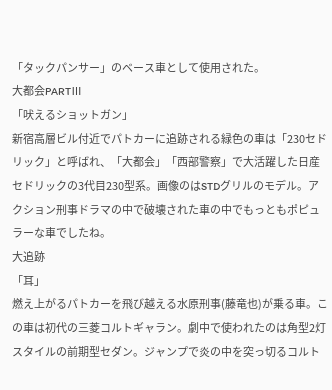「タックパンサー」のベース車として使用された。
大都会PARTⅢ
「吠えるショットガン」
新宿高層ビル付近でパトカーに追跡される緑色の車は「230セドリック」と呼ばれ、「大都会」「西部警察」で大活躍した日産セドリックの3代目230型系。画像のはSTDグリルのモデル。アクション刑事ドラマの中で破壊された車の中でもっともポピュラーな車でしたね。
大追跡
「耳」
燃え上がるパトカーを飛び越える水原刑事(藤竜也)が乗る車。この車は初代の三菱コルトギャラン。劇中で使われたのは角型2灯スタイルの前期型セダン。ジャンプで炎の中を突っ切るコルト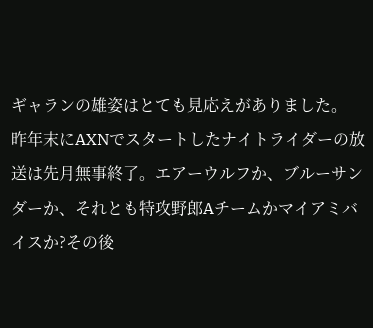ギャランの雄姿はとても見応えがありました。
昨年末にAXNでスタートしたナイトライダーの放送は先月無事終了。エアーウルフか、ブルーサンダーか、それとも特攻野郎Aチームかマイアミバイスか?その後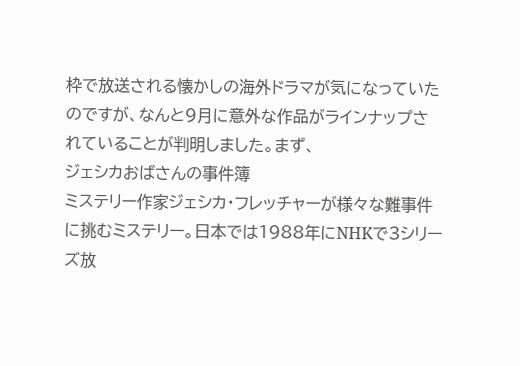枠で放送される懐かしの海外ドラマが気になっていたのですが、なんと9月に意外な作品がラインナップされていることが判明しました。まず、
ジェシカおばさんの事件簿
ミステリー作家ジェシカ・フレッチャーが様々な難事件に挑むミステリー。日本では1988年にNHKで3シリーズ放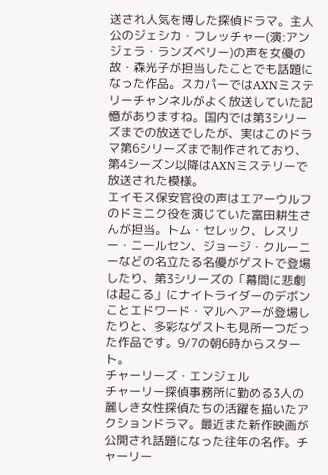送され人気を博した探偵ドラマ。主人公のジェシカ・フレッチャー(演:アンジェラ・ランズベリー)の声を女優の故・森光子が担当したことでも話題になった作品。スカパーではAXNミステリーチャンネルがよく放送していた記憶がありますね。国内では第3シリーズまでの放送でしたが、実はこのドラマ第6シリーズまで制作されており、第4シーズン以降はAXNミステリーで放送された模様。
エイモス保安官役の声はエアーウルフのドミニク役を演じていた富田耕生さんが担当。トム・セレック、レスリー・ニールセン、ジョージ・クルーニーなどの名立たる名優がゲストで登場したり、第3シリーズの「幕間に悲劇は起こる」にナイトライダーのデボンことエドワード・マルヘアーが登場したりと、多彩なゲストも見所一つだった作品です。9/7の朝6時からスタート。
チャーリーズ・エンジェル
チャーリー探偵事務所に勤める3人の麗しき女性探偵たちの活躍を描いたアクションドラマ。最近また新作映画が公開され話題になった往年の名作。チャーリー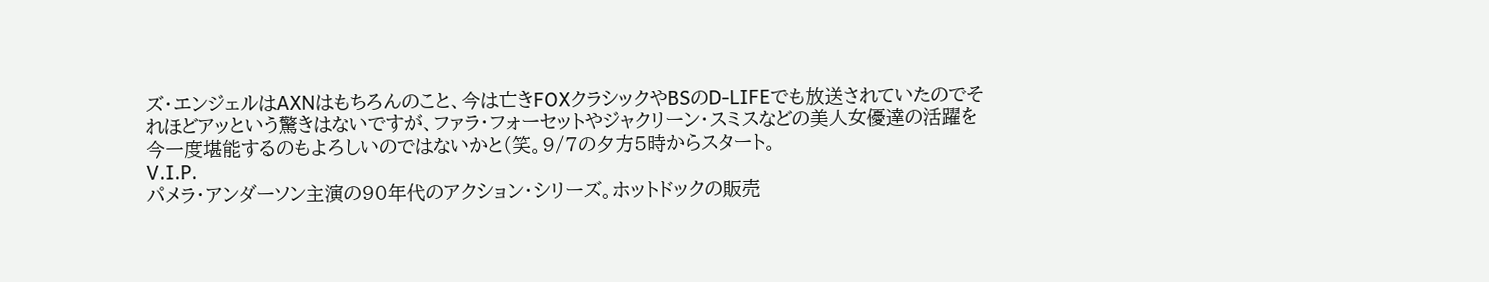ズ・エンジェルはAXNはもちろんのこと、今は亡きFOXクラシックやBSのD-LIFEでも放送されていたのでそれほどアッという驚きはないですが、ファラ・フォーセットやジャクリーン・スミスなどの美人女優達の活躍を今一度堪能するのもよろしいのではないかと(笑。9/7の夕方5時からスタート。
V.I.P.
パメラ・アンダーソン主演の90年代のアクション・シリーズ。ホットドックの販売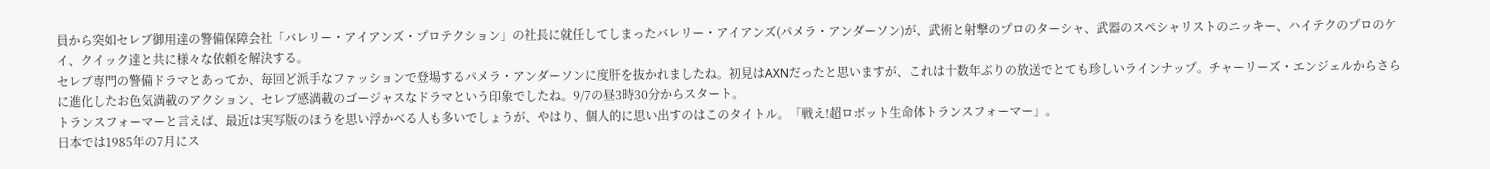員から突如セレブ御用達の警備保障会社「バレリー・アイアンズ・プロテクション」の社長に就任してしまったバレリー・アイアンズ(パメラ・アンダーソン)が、武術と射撃のプロのターシャ、武器のスペシャリストのニッキー、ハイテクのプロのケイ、クイック達と共に様々な依頼を解決する。
セレブ専門の警備ドラマとあってか、毎回ど派手なファッションで登場するパメラ・アンダーソンに度肝を抜かれましたね。初見はAXNだったと思いますが、これは十数年ぶりの放送でとても珍しいラインナップ。チャーリーズ・エンジェルからさらに進化したお色気満載のアクション、セレブ感満載のゴージャスなドラマという印象でしたね。9/7の昼3時30分からスタート。
トランスフォーマーと言えば、最近は実写版のほうを思い浮かべる人も多いでしょうが、やはり、個人的に思い出すのはこのタイトル。「戦え!超ロボット生命体トランスフォーマー」。
日本では1985年の7月にス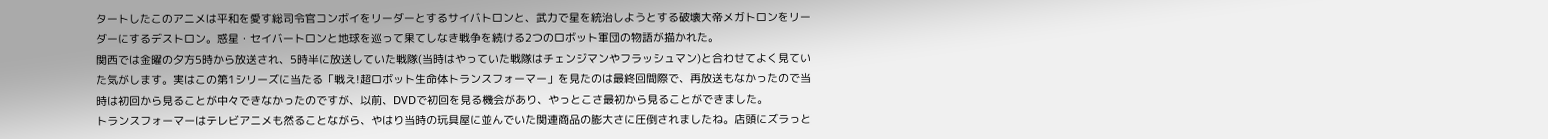タートしたこのアニメは平和を愛す総司令官コンボイをリーダーとするサイバトロンと、武力で星を統治しようとする破壊大帝メガトロンをリーダーにするデストロン。惑星・セイバートロンと地球を巡って果てしなき戦争を続ける2つのロボット軍団の物語が描かれた。
関西では金曜の夕方5時から放送され、5時半に放送していた戦隊(当時はやっていた戦隊はチェンジマンやフラッシュマン)と合わせてよく見ていた気がします。実はこの第1シリーズに当たる「戦え!超ロボット生命体トランスフォーマー」を見たのは最終回間際で、再放送もなかったので当時は初回から見ることが中々できなかったのですが、以前、DVDで初回を見る機会があり、やっとこさ最初から見ることができました。
トランスフォーマーはテレビアニメも然ることながら、やはり当時の玩具屋に並んでいた関連商品の膨大さに圧倒されましたね。店頭にズラっと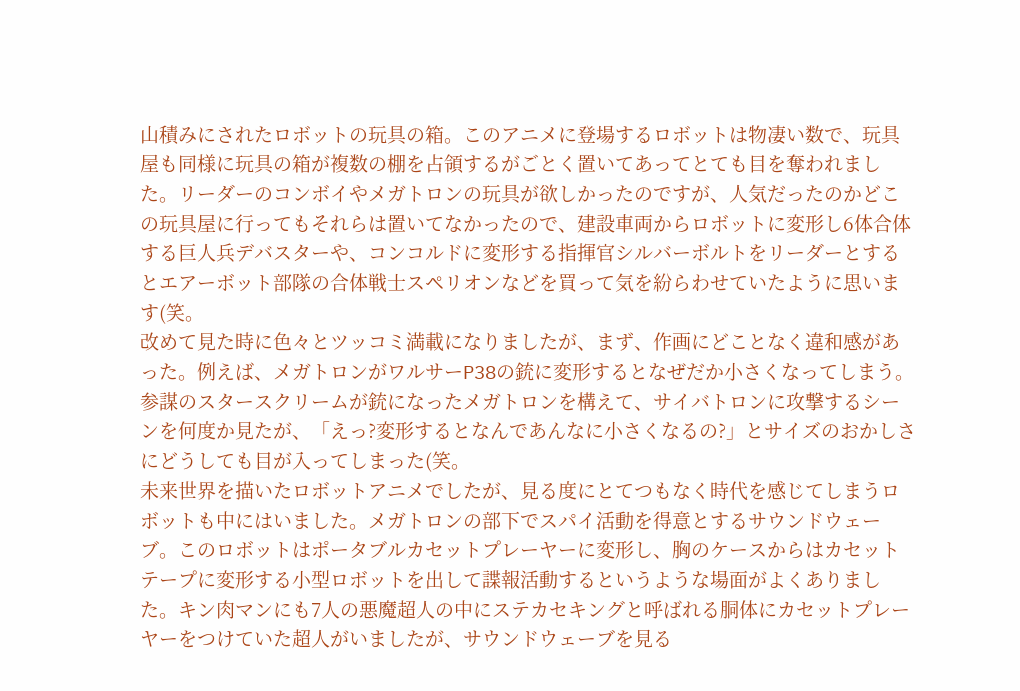山積みにされたロボットの玩具の箱。このアニメに登場するロボットは物凄い数で、玩具屋も同様に玩具の箱が複数の棚を占領するがごとく置いてあってとても目を奪われました。リーダーのコンボイやメガトロンの玩具が欲しかったのですが、人気だったのかどこの玩具屋に行ってもそれらは置いてなかったので、建設車両からロボットに変形し6体合体する巨人兵デバスターや、コンコルドに変形する指揮官シルバーボルトをリーダーとするとエアーボット部隊の合体戦士スペリオンなどを買って気を紛らわせていたように思います(笑。
改めて見た時に色々とツッコミ満載になりましたが、まず、作画にどことなく違和感があった。例えば、メガトロンがワルサーP38の銃に変形するとなぜだか小さくなってしまう。参謀のスタースクリームが銃になったメガトロンを構えて、サイバトロンに攻撃するシーンを何度か見たが、「えっ?変形するとなんであんなに小さくなるの?」とサイズのおかしさにどうしても目が入ってしまった(笑。
未来世界を描いたロボットアニメでしたが、見る度にとてつもなく時代を感じてしまうロボットも中にはいました。メガトロンの部下でスパイ活動を得意とするサウンドウェーブ。このロボットはポータブルカセットプレーヤーに変形し、胸のケースからはカセットテープに変形する小型ロボットを出して諜報活動するというような場面がよくありました。キン肉マンにも7人の悪魔超人の中にステカセキングと呼ばれる胴体にカセットプレーヤーをつけていた超人がいましたが、サウンドウェーブを見る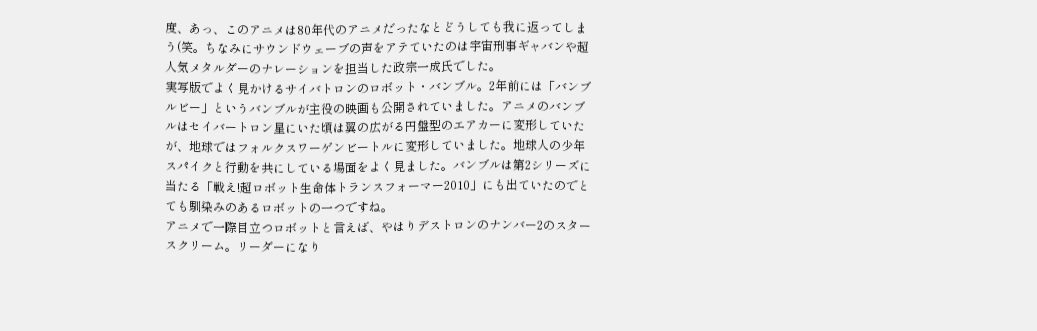度、あっ、このアニメは80年代のアニメだったなとどうしても我に返ってしまう(笑。ちなみにサウンドウェーブの声をアテていたのは宇宙刑事ギャバンや超人気メタルダーのナレーションを担当した政宗一成氏でした。
実写版でよく見かけるサイバトロンのロボット・バンブル。2年前には「バンブルビー」というバンブルが主役の映画も公開されていました。アニメのバンブルはセイバートロン星にいた頃は翼の広がる円盤型のエアカーに変形していたが、地球ではフォルクスワーゲンビートルに変形していました。地球人の少年スパイクと行動を共にしている場面をよく見ました。バンブルは第2シリーズに当たる「戦え!超ロボット生命体トランスフォーマー2010」にも出ていたのでとても馴染みのあるロボットの一つですね。
アニメで一際目立つロボットと言えば、やはりデストロンのナンバー2のスタースクリーム。リーダーになり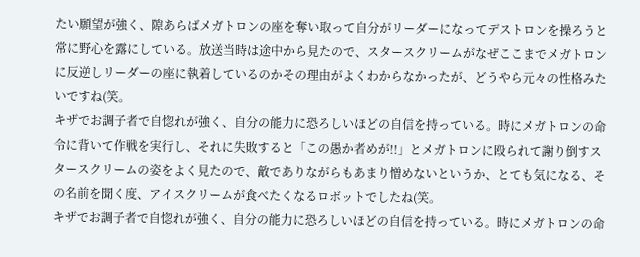たい願望が強く、隙あらばメガトロンの座を奪い取って自分がリーダーになってデストロンを操ろうと常に野心を露にしている。放送当時は途中から見たので、スタースクリームがなぜここまでメガトロンに反逆しリーダーの座に執着しているのかその理由がよくわからなかったが、どうやら元々の性格みたいですね(笑。
キザでお調子者で自惚れが強く、自分の能力に恐ろしいほどの自信を持っている。時にメガトロンの命令に背いて作戦を実行し、それに失敗すると「この愚か者めが!!」とメガトロンに殴られて謝り倒すスタースクリームの姿をよく見たので、敵でありながらもあまり憎めないというか、とても気になる、その名前を聞く度、アイスクリームが食べたくなるロボットでしたね(笑。
キザでお調子者で自惚れが強く、自分の能力に恐ろしいほどの自信を持っている。時にメガトロンの命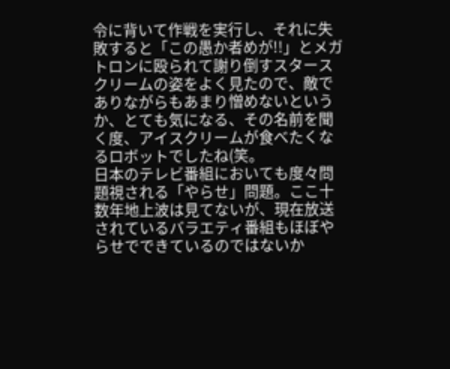令に背いて作戦を実行し、それに失敗すると「この愚か者めが!!」とメガトロンに殴られて謝り倒すスタースクリームの姿をよく見たので、敵でありながらもあまり憎めないというか、とても気になる、その名前を聞く度、アイスクリームが食べたくなるロボットでしたね(笑。
日本のテレビ番組においても度々問題視される「やらせ」問題。ここ十数年地上波は見てないが、現在放送されているバラエティ番組もほぼやらせでできているのではないか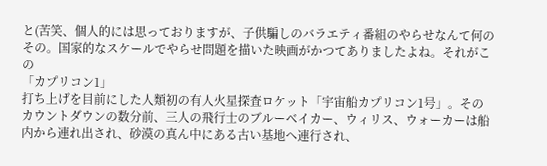と(苦笑、個人的には思っておりますが、子供騙しのバラエティ番組のやらせなんて何のその。国家的なスケールでやらせ問題を描いた映画がかつてありましたよね。それがこの
「カプリコン1」
打ち上げを目前にした人類初の有人火星探査ロケット「宇宙船カプリコン1号」。そのカウントダウンの数分前、三人の飛行士のブルーベイカー、ウィリス、ウォーカーは船内から連れ出され、砂漠の真ん中にある古い基地へ連行され、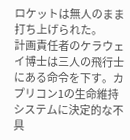ロケットは無人のまま打ち上げられた。
計画責任者のケラウェイ博士は三人の飛行士にある命令を下す。カプリコン1の生命維持システムに決定的な不具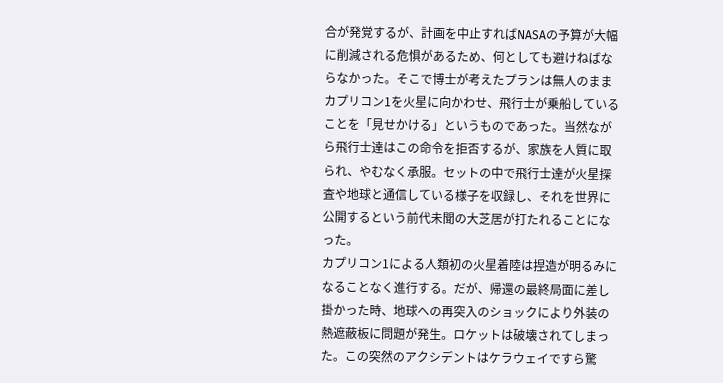合が発覚するが、計画を中止すればNASAの予算が大幅に削減される危惧があるため、何としても避けねばならなかった。そこで博士が考えたプランは無人のままカプリコン1を火星に向かわせ、飛行士が乗船していることを「見せかける」というものであった。当然ながら飛行士達はこの命令を拒否するが、家族を人質に取られ、やむなく承服。セットの中で飛行士達が火星探査や地球と通信している様子を収録し、それを世界に公開するという前代未聞の大芝居が打たれることになった。
カプリコン1による人類初の火星着陸は捏造が明るみになることなく進行する。だが、帰還の最終局面に差し掛かった時、地球への再突入のショックにより外装の熱遮蔽板に問題が発生。ロケットは破壊されてしまった。この突然のアクシデントはケラウェイですら驚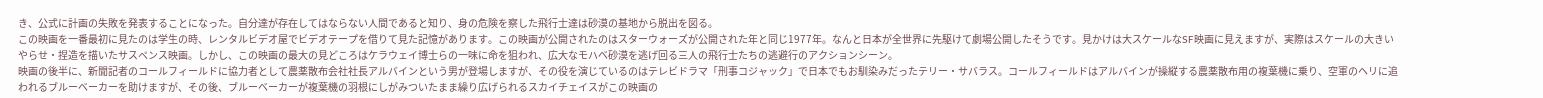き、公式に計画の失敗を発表することになった。自分達が存在してはならない人間であると知り、身の危険を察した飛行士達は砂漠の基地から脱出を図る。
この映画を一番最初に見たのは学生の時、レンタルビデオ屋でビデオテープを借りて見た記憶があります。この映画が公開されたのはスターウォーズが公開された年と同じ1977年。なんと日本が全世界に先駆けて劇場公開したそうです。見かけは大スケールなSF映画に見えますが、実際はスケールの大きいやらせ・捏造を描いたサスペンス映画。しかし、この映画の最大の見どころはケラウェイ博士らの一味に命を狙われ、広大なモハベ砂漠を逃げ回る三人の飛行士たちの逃避行のアクションシーン。
映画の後半に、新聞記者のコールフィールドに協力者として農薬散布会社社長アルバインという男が登場しますが、その役を演じているのはテレビドラマ「刑事コジャック」で日本でもお馴染みだったテリー・サバラス。コールフィールドはアルバインが操縦する農薬散布用の複葉機に乗り、空軍のヘリに追われるブルーベーカーを助けますが、その後、ブルーベーカーが複葉機の羽根にしがみついたまま繰り広げられるスカイチェイスがこの映画の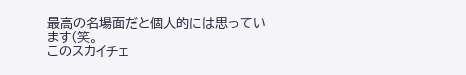最高の名場面だと個人的には思っています(笑。
このスカイチェ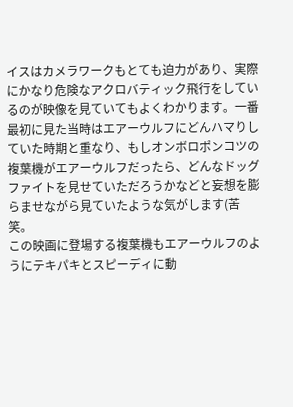イスはカメラワークもとても迫力があり、実際にかなり危険なアクロバティック飛行をしているのが映像を見ていてもよくわかります。一番最初に見た当時はエアーウルフにどんハマりしていた時期と重なり、もしオンボロポンコツの複葉機がエアーウルフだったら、どんなドッグファイトを見せていただろうかなどと妄想を膨らませながら見ていたような気がします(苦笑。
この映画に登場する複葉機もエアーウルフのようにテキパキとスピーディに動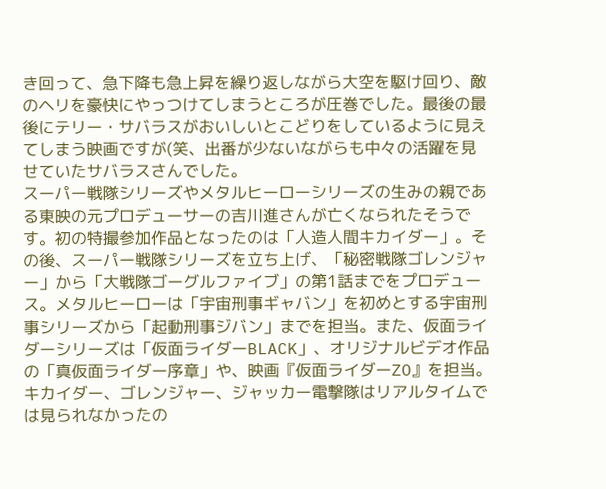き回って、急下降も急上昇を繰り返しながら大空を駆け回り、敵のヘリを豪快にやっつけてしまうところが圧巻でした。最後の最後にテリー・サバラスがおいしいとこどりをしているように見えてしまう映画ですが(笑、出番が少ないながらも中々の活躍を見せていたサバラスさんでした。
スーパー戦隊シリーズやメタルヒーローシリーズの生みの親である東映の元プロデューサーの吉川進さんが亡くなられたそうです。初の特撮参加作品となったのは「人造人間キカイダー」。その後、スーパー戦隊シリーズを立ち上げ、「秘密戦隊ゴレンジャー」から「大戦隊ゴーグルファイブ」の第1話までをプロデュース。メタルヒーローは「宇宙刑事ギャバン」を初めとする宇宙刑事シリーズから「起動刑事ジバン」までを担当。また、仮面ライダーシリーズは「仮面ライダーBLACK」、オリジナルビデオ作品の「真仮面ライダー序章」や、映画『仮面ライダーZO』を担当。
キカイダー、ゴレンジャー、ジャッカー電撃隊はリアルタイムでは見られなかったの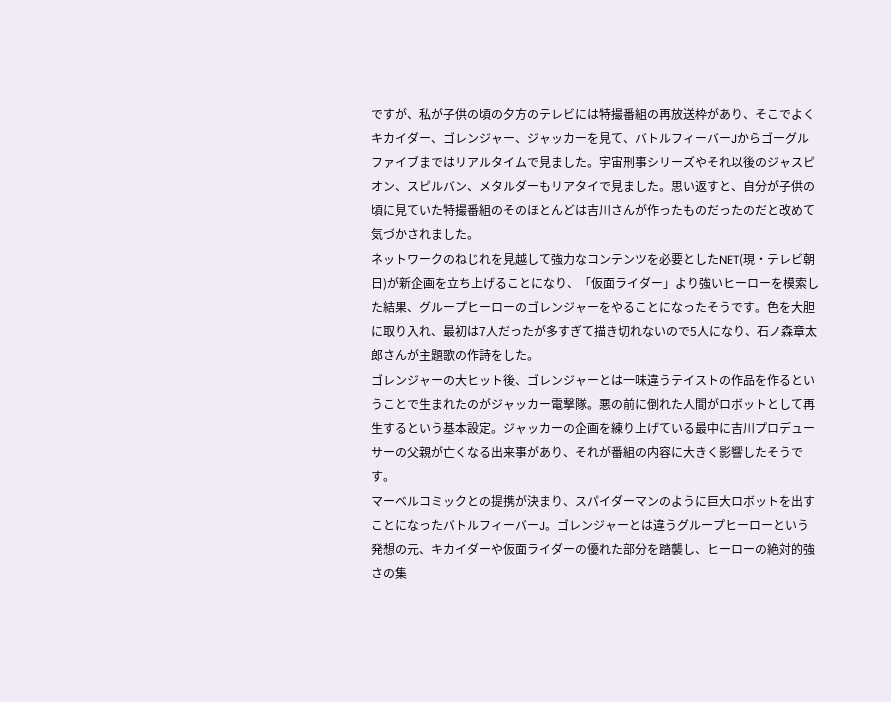ですが、私が子供の頃の夕方のテレビには特撮番組の再放送枠があり、そこでよくキカイダー、ゴレンジャー、ジャッカーを見て、バトルフィーバーJからゴーグルファイブまではリアルタイムで見ました。宇宙刑事シリーズやそれ以後のジャスピオン、スピルバン、メタルダーもリアタイで見ました。思い返すと、自分が子供の頃に見ていた特撮番組のそのほとんどは吉川さんが作ったものだったのだと改めて気づかされました。
ネットワークのねじれを見越して強力なコンテンツを必要としたNET(現・テレビ朝日)が新企画を立ち上げることになり、「仮面ライダー」より強いヒーローを模索した結果、グループヒーローのゴレンジャーをやることになったそうです。色を大胆に取り入れ、最初は7人だったが多すぎて描き切れないので5人になり、石ノ森章太郎さんが主題歌の作詩をした。
ゴレンジャーの大ヒット後、ゴレンジャーとは一味違うテイストの作品を作るということで生まれたのがジャッカー電撃隊。悪の前に倒れた人間がロボットとして再生するという基本設定。ジャッカーの企画を練り上げている最中に吉川プロデューサーの父親が亡くなる出来事があり、それが番組の内容に大きく影響したそうです。
マーベルコミックとの提携が決まり、スパイダーマンのように巨大ロボットを出すことになったバトルフィーバーJ。ゴレンジャーとは違うグループヒーローという発想の元、キカイダーや仮面ライダーの優れた部分を踏襲し、ヒーローの絶対的強さの集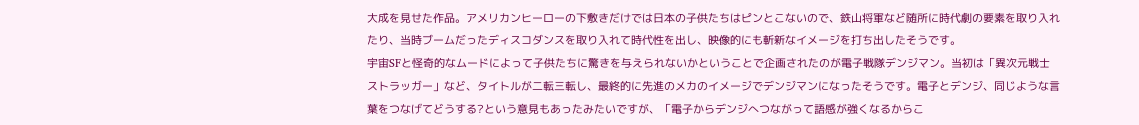大成を見せた作品。アメリカンヒーローの下敷きだけでは日本の子供たちはピンとこないので、鉄山将軍など随所に時代劇の要素を取り入れたり、当時ブームだったディスコダンスを取り入れて時代性を出し、映像的にも斬新なイメージを打ち出したそうです。
宇宙SFと怪奇的なムードによって子供たちに驚きを与えられないかということで企画されたのが電子戦隊デンジマン。当初は「異次元戦士ストラッガー」など、タイトルが二転三転し、最終的に先進のメカのイメージでデンジマンになったそうです。電子とデンジ、同じような言葉をつなげてどうする?という意見もあったみたいですが、「電子からデンジへつながって語感が強くなるからこ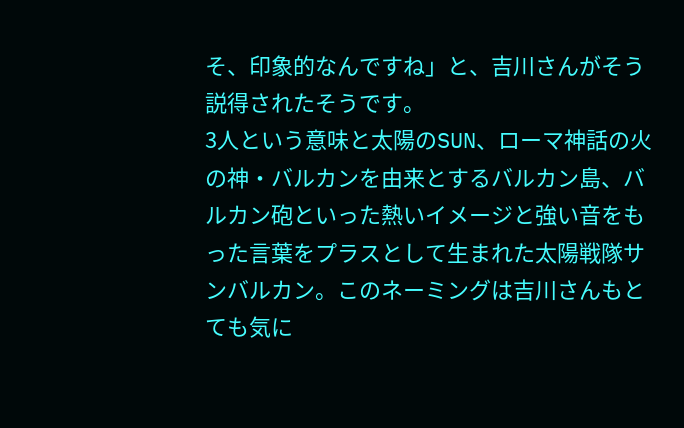そ、印象的なんですね」と、吉川さんがそう説得されたそうです。
3人という意味と太陽のSUN、ローマ神話の火の神・バルカンを由来とするバルカン島、バルカン砲といった熱いイメージと強い音をもった言葉をプラスとして生まれた太陽戦隊サンバルカン。このネーミングは吉川さんもとても気に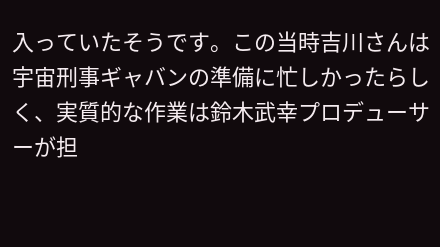入っていたそうです。この当時吉川さんは宇宙刑事ギャバンの準備に忙しかったらしく、実質的な作業は鈴木武幸プロデューサーが担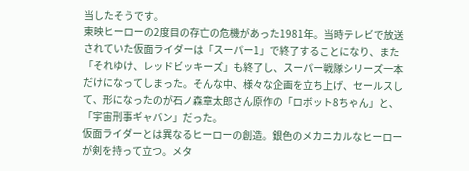当したそうです。
東映ヒーローの2度目の存亡の危機があった1981年。当時テレビで放送されていた仮面ライダーは「スーパー1」で終了することになり、また「それゆけ、レッドビッキーズ」も終了し、スーパー戦隊シリーズ一本だけになってしまった。そんな中、様々な企画を立ち上げ、セールスして、形になったのが石ノ森章太郎さん原作の「ロボット8ちゃん」と、「宇宙刑事ギャバン」だった。
仮面ライダーとは異なるヒーローの創造。銀色のメカニカルなヒーローが剣を持って立つ。メタ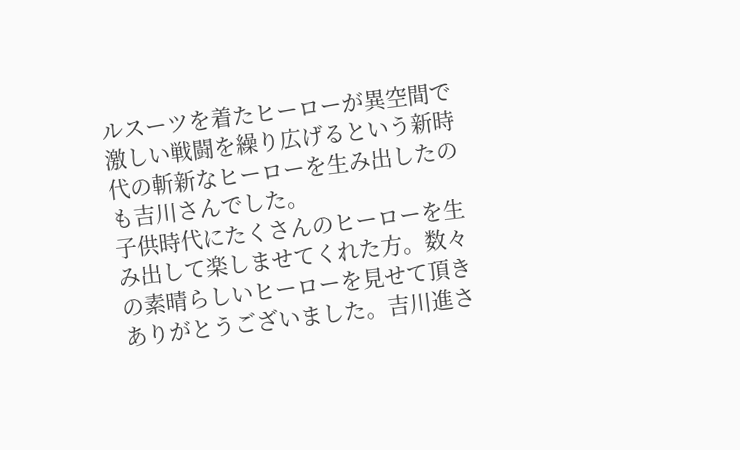ルスーツを着たヒーローが異空間で激しい戦闘を繰り広げるという新時代の斬新なヒーローを生み出したのも吉川さんでした。
子供時代にたくさんのヒーローを生み出して楽しませてくれた方。数々の素晴らしいヒーローを見せて頂きありがとうございました。吉川進さ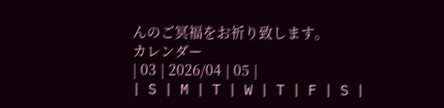んのご冥福をお祈り致します。
カレンダー
| 03 | 2026/04 | 05 |
| S | M | T | W | T | F | S |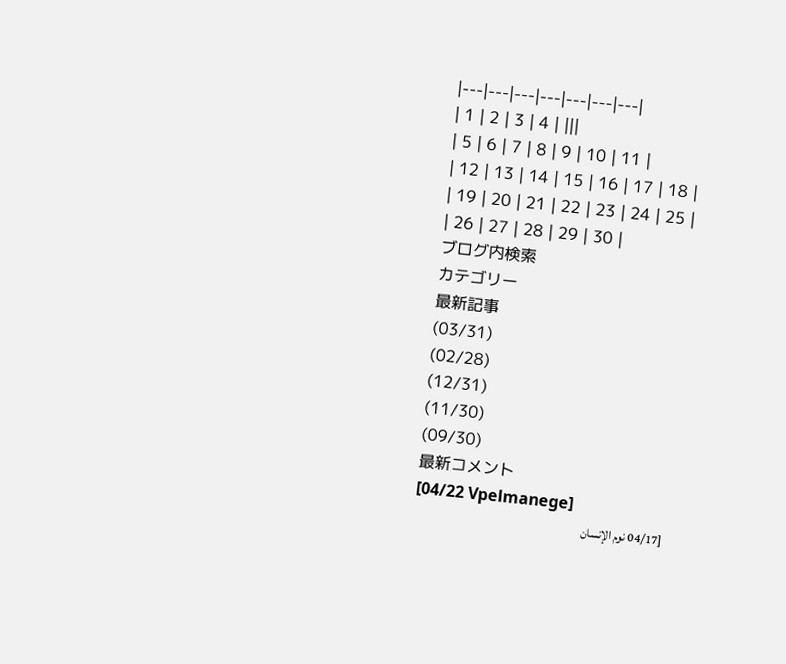|---|---|---|---|---|---|---|
| 1 | 2 | 3 | 4 | |||
| 5 | 6 | 7 | 8 | 9 | 10 | 11 |
| 12 | 13 | 14 | 15 | 16 | 17 | 18 |
| 19 | 20 | 21 | 22 | 23 | 24 | 25 |
| 26 | 27 | 28 | 29 | 30 |
ブログ内検索
カテゴリー
最新記事
(03/31)
(02/28)
(12/31)
(11/30)
(09/30)
最新コメント
[04/22 Vpelmanege]
[04/17 نوم الإنسان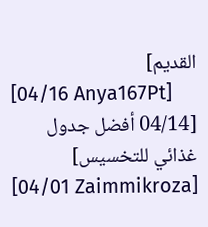القديم]
[04/16 Anya167Pt]
[04/14 أفضل جدول غذائي للتخسيس]
[04/01 Zaimmikroza]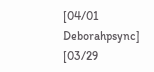[04/01 Deborahpsync]
[03/29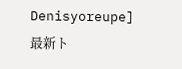Denisyoreupe]
最新ト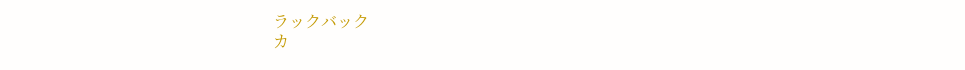ラックバック
カ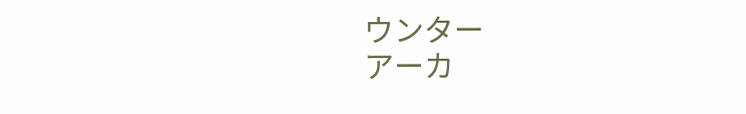ウンター
アーカ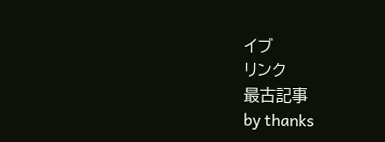イブ
リンク
最古記事
by thanks